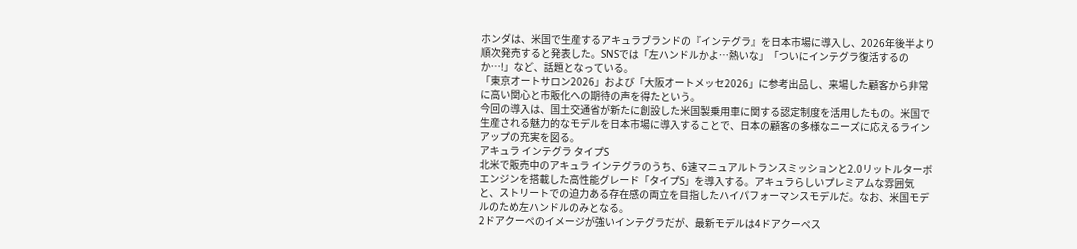ホンダは、米国で生産するアキュラブランドの『インテグラ』を日本市場に導入し、2026年後半より順次発売すると発表した。SNSでは「左ハンドルかよ…熱いな」「ついにインテグラ復活するのか…!」など、話題となっている。
「東京オートサロン2026」および「大阪オートメッセ2026」に参考出品し、来場した顧客から非常に高い関心と市販化への期待の声を得たという。
今回の導入は、国土交通省が新たに創設した米国製乗用車に関する認定制度を活用したもの。米国で生産される魅力的なモデルを日本市場に導入することで、日本の顧客の多様なニーズに応えるラインアップの充実を図る。
アキュラ インテグラ タイプS
北米で販売中のアキュラ インテグラのうち、6速マニュアルトランスミッションと2.0リットルターボエンジンを搭載した高性能グレード「タイプS」を導入する。アキュラらしいプレミアムな雰囲気と、ストリートでの迫力ある存在感の両立を目指したハイパフォーマンスモデルだ。なお、米国モデルのため左ハンドルのみとなる。
2ドアクーペのイメージが強いインテグラだが、最新モデルは4ドアクーペス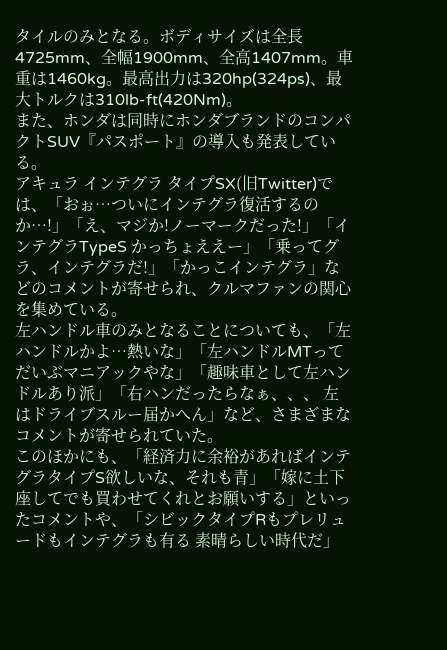タイルのみとなる。ボディサイズは全長4725mm、全幅1900mm、全高1407mm。車重は1460kg。最高出力は320hp(324ps)、最大トルクは310lb-ft(420Nm)。
また、ホンダは同時にホンダブランドのコンパクトSUV『パスポート』の導入も発表している。
アキュラ インテグラ タイプSX(旧Twitter)では、「おぉ…ついにインテグラ復活するのか…!」「え、マジか!ノーマークだった!」「インテグラTypeS かっちょええー」「乗ってグラ、インテグラだ!」「かっこインテグラ」などのコメントが寄せられ、クルマファンの関心を集めている。
左ハンドル車のみとなることについても、「左ハンドルかよ…熱いな」「左ハンドルMTってだいぶマニアックやな」「趣味車として左ハンドルあり派」「右ハンだったらなぁ、、、 左はドライブスルー届かへん」など、さまざまなコメントが寄せられていた。
このほかにも、「経済力に余裕があればインテグラタイプS欲しいな、それも青」「嫁に土下座してでも買わせてくれとお願いする」といったコメントや、「シビックタイプRもプレリュードもインテグラも有る 素晴らしい時代だ」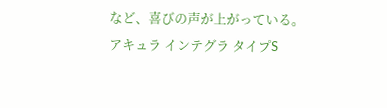など、喜びの声が上がっている。
アキュラ インテグラ タイプS